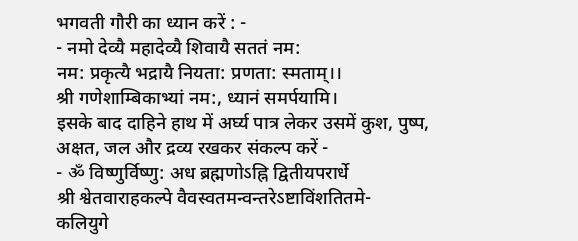भगवती गौरी का ध्यान करें : -
- नमो देव्यै महादेव्यै शिवायै सततं नम:
नम: प्रकृत्यै भद्रायै नियता: प्रणता: स्मताम्।।
श्री गणेशाम्बिकाभ्यां नम:, ध्यानं समर्पयामि।
इसके बाद दाहिने हाथ में अर्घ्य पात्र लेकर उसमें कुश, पुष्प, अक्षत, जल और द्रव्य रखकर संकल्प करें -
- ॐ विष्णुर्विष्णु: अध ब्रह्मणोऽह्नि द्वितीयपरार्धे
श्री श्वेतवाराहकल्पे वैवस्वतमन्वन्तरेऽष्टाविंशतितमे-
कलियुगे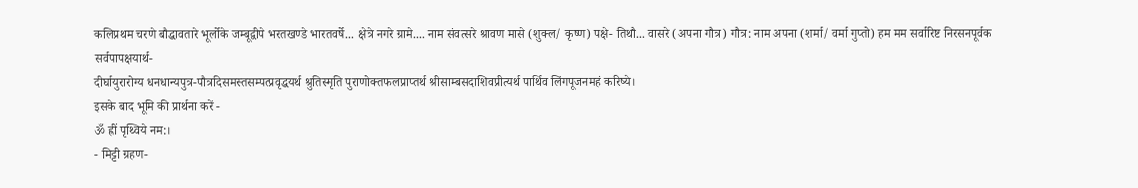कलिप्रथम चरणे बौद्धावतारे भूर्लोके जम्बूद्वीपे भरतखण्डे भारतवर्षे... क्षेत्रे नगरे ग्रामे.... नाम संवत्सरे श्रावण मासे (शुक्ल/ कृष्ण) पक्षे- तिथौ... वासरे (अपना गौत्र) गौत्र: नाम अपना (शर्मा/ वर्मा गुप्तो) हम मम सर्वारिष्ट निरसनपूर्वक सर्वपापक्षयार्थ-
दीर्घायुरारोग्य धनधान्यपुत्र-पौत्रदिसमस्तसम्पत्प्रवृद्धयर्थ श्रुतिस्मृति पुराणोक्तफलप्राप्तर्थ श्रीसाम्बसदाशिवप्रीत्यर्थ पार्थिव लिंगपूजनमहं करिष्ये।
इसके बाद भूमि की प्रार्थना करें -
ॐ ह्रीं पृथ्विये नम:।
- मिट्टी ग्रहण-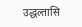उद्धल्तासि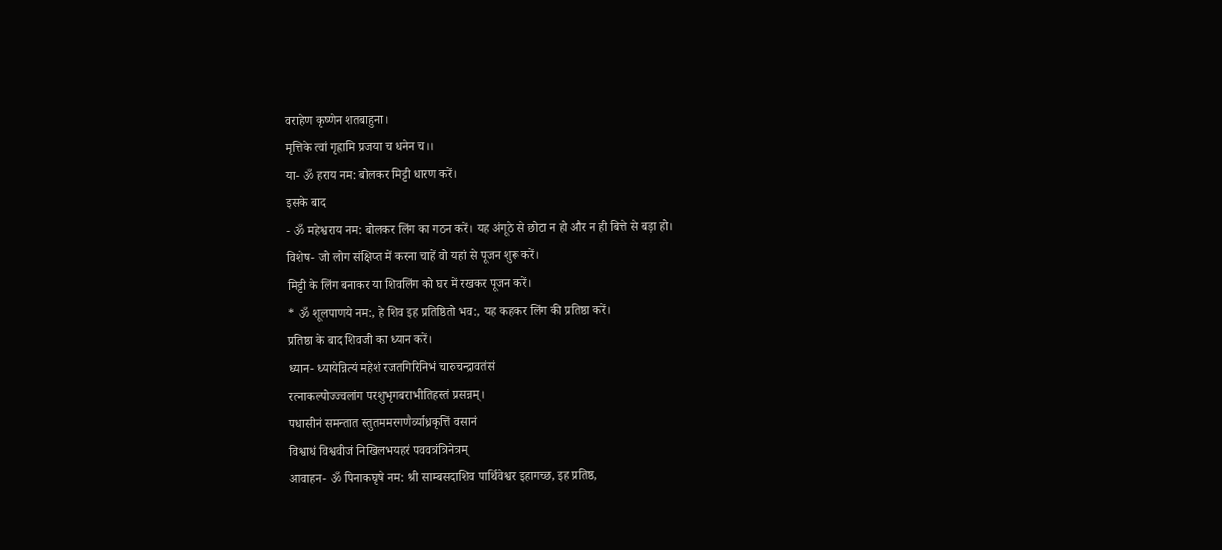वराहेण कृष्णेन शतबाहुना।
मृत्तिके त्वां गृह्रामि प्रजया च धनेन च।।
या- ॐ हराय नम: बोलकर मिट्टी धारण करें।
इसके बाद
- ॐ महेश्वराय नम: बोलकर लिंग का गठन करें। यह अंगूठे से छोटा न हो और न ही बित्ते से बड़ा हो।
विशेष- जो लोग संक्षिप्त में करना चाहें वो यहां से पूजन शुरू करें।
मिट्टी के लिंग बनाकर या शिवलिंग को घर में रखकर पूजन करें।
* ॐ शूलपाणये नम:, हे शिव इह प्रतिष्ठितो भव:, यह कहकर लिंग की प्रतिष्ठा करें।
प्रतिष्ठा के बाद शिवजी का ध्यान करें।
ध्यान- ध्यायेन्नित्यं महेशं रजतगिरिनिभं चारुचन्द्रावतंसं
रत्नाकल्पोज्ज्वलांग परशुभृगबराभीतिहस्तं प्रसन्नम्।
पधासीनं समन्तात स्तुतममरगणैर्व्याध्रकृत्तिं वसानं
विश्वाधं विश्ववीजं निखिलभयहरं पववत्रंत्रिनेत्रम्
आवाहन- ॐ पिनाकघृषे नम: श्री साम्बसदाशिव पार्थिवेश्वर इहागच्छ, इह प्रतिष्ठ,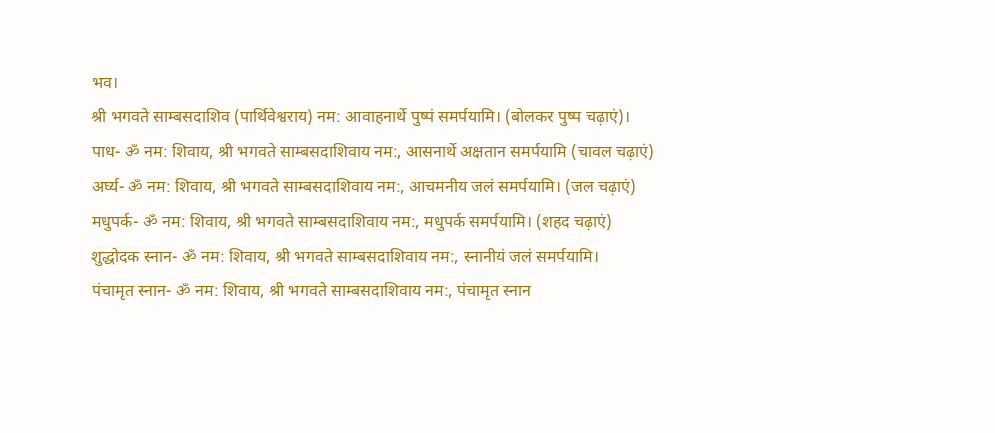भव।
श्री भगवते साम्बसदाशिव (पार्थिवेश्वराय) नम: आवाहनार्थे पुष्पं समर्पयामि। (बोलकर पुष्प चढ़ाएं)।
पाध- ॐ नम: शिवाय, श्री भगवते साम्बसदाशिवाय नम:, आसनार्थे अक्षतान समर्पयामि (चावल चढ़ाएं)
अर्घ्य- ॐ नम: शिवाय, श्री भगवते साम्बसदाशिवाय नम:, आचमनीय जलं समर्पयामि। (जल चढ़ाएं)
मधुपर्क- ॐ नम: शिवाय, श्री भगवते साम्बसदाशिवाय नम:, मधुपर्क समर्पयामि। (शहद चढ़ाएं)
शुद्धोदक स्नान- ॐ नम: शिवाय, श्री भगवते साम्बसदाशिवाय नम:, स्नानीयं जलं समर्पयामि।
पंचामृत स्नान- ॐ नम: शिवाय, श्री भगवते साम्बसदाशिवाय नम:, पंचामृत स्नान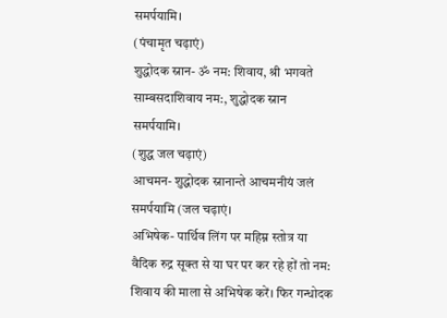समर्पयामि।
(पंचामृत चढ़ाएं)
शुद्धोदक स्नान- ॐ नम: शिवाय, श्री भगवते साम्बसदाशिवाय नम:, शुद्धोदक स्नान समर्पयामि।
(शुद्ध जल चढ़ाएं)
आचमन- शुद्धोदक स्नानान्ते आचमनीयं जलं समर्पयामि (जल चढ़ाएं।
अभिषेक- पार्थिव लिंग पर महिम्न स्तोत्र या वैदिक रुद्र सूक्त से या घर पर कर रहे हों तो नम: शिवाय की माला से अभिषेक करें। फिर गन्धोदक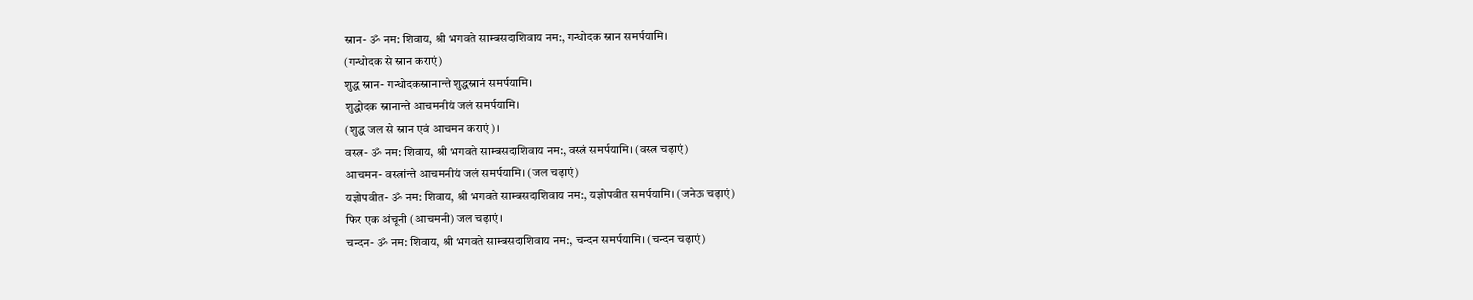स्नान- ॐ नम: शिवाय, श्री भगवते साम्बसदाशिवाय नम:, गन्धोदक स्नान समर्पयामि।
(गन्धोदक से स्नान कराएं)
शुद्ध स्नान- गन्धोदकस्नानान्ते शुद्धस्नानं समर्पयामि।
शुद्धोदक स्नानान्ते आचमनीयं जलं समर्पयामि।
(शुद्ध जल से स्नान एवं आचमन कराएं)।
वस्त्र- ॐ नम: शिवाय, श्री भगवते साम्बसदाशिवाय नम:, वस्त्रं समर्पयामि। (वस्त्र चढ़ाएं)
आचमन- वस्त्रांन्ते आचमनीयं जलं समर्पयामि। (जल चढ़ाएं)
यज्ञोपवीत- ॐ नम: शिवाय, श्री भगवते साम्बसदाशिवाय नम:, यज्ञोपवीत समर्पयामि। (जनेऊ चढ़ाएं)
फिर एक अंचूनी (आचमनी) जल चढ़ाएं।
चन्दन- ॐ नम: शिवाय, श्री भगवते साम्बसदाशिवाय नम:, चन्दन समर्पयामि। (चन्दन चढ़ाएं)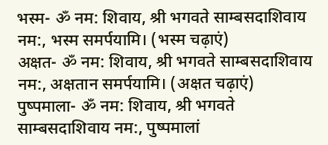भस्म- ॐ नम: शिवाय, श्री भगवते साम्बसदाशिवाय नम:, भस्म समर्पयामि। (भस्म चढ़ाएं)
अक्षत- ॐ नम: शिवाय, श्री भगवते साम्बसदाशिवाय नम:, अक्षतान समर्पयामि। (अक्षत चढ़ाएं)
पुष्पमाला- ॐ नम: शिवाय, श्री भगवते साम्बसदाशिवाय नम:, पुष्पमालां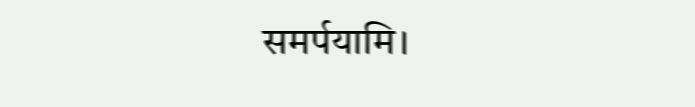समर्पयामि।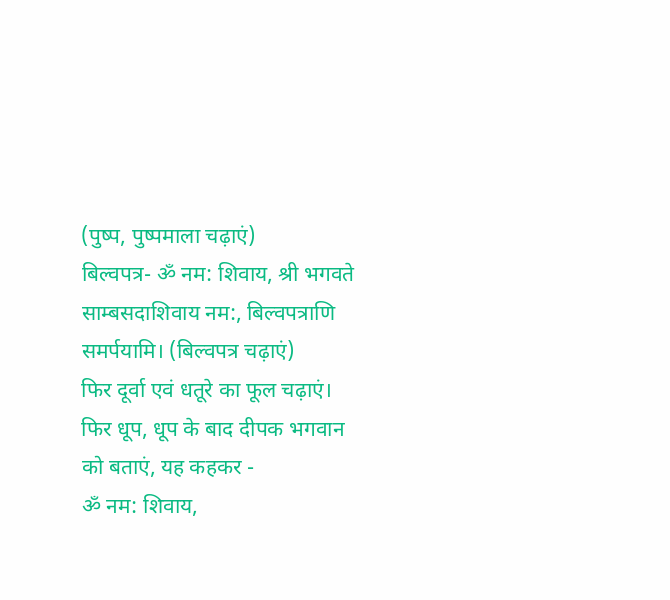(पुष्प, पुष्पमाला चढ़ाएं)
बिल्वपत्र- ॐ नम: शिवाय, श्री भगवते साम्बसदाशिवाय नम:, बिल्वपत्राणि समर्पयामि। (बिल्वपत्र चढ़ाएं)
फिर दूर्वा एवं धतूरे का फूल चढ़ाएं।
फिर धूप, धूप के बाद दीपक भगवान को बताएं, यह कहकर -
ॐ नम: शिवाय,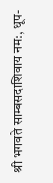श्री भगवते साम्बसदाशिवाय नम:, धूप-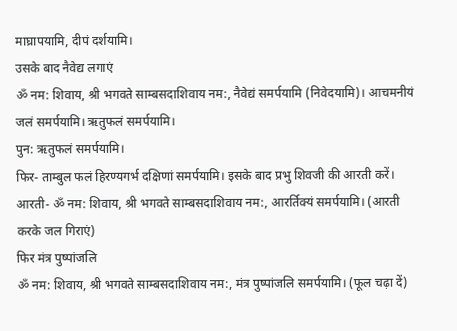माघ्रापयामि, दीपं दर्शयामि।
उसके बाद नैवेद्य लगाएं
ॐ नम: शिवाय, श्री भगवते साम्बसदाशिवाय नम:, नैवेद्यं समर्पयामि (निवेदयामि)। आचमनीयं जलं समर्पयामि। ऋतुफलं समर्पयामि।
पुन: ऋतुफलं समर्पयामि।
फिर- ताम्बुल फलं हिरण्यगर्भ दक्षिणां समर्पयामि। इसके बाद प्रभु शिवजी की आरती करें।
आरती- ॐ नम: शिवाय, श्री भगवते साम्बसदाशिवाय नम:, आरर्तिक्यं समर्पयामि। (आरती करके जल गिराएं)
फिर मंत्र पुष्पांजलि
ॐ नम: शिवाय, श्री भगवते साम्बसदाशिवाय नम:, मंत्र पुष्पांजलि समर्पयामि। (फूल चढ़ा दें)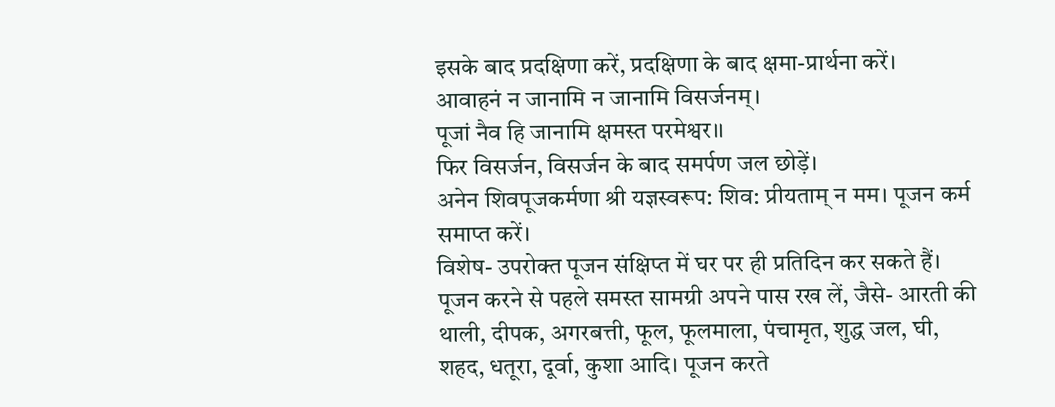इसके बाद प्रदक्षिणा करें, प्रदक्षिणा के बाद क्षमा-प्रार्थना करें।
आवाहनं न जानामि न जानामि विसर्जनम्।
पूजां नैव हि जानामि क्षमस्त परमेश्वर।।
फिर विसर्जन, विसर्जन के बाद समर्पण जल छोड़ें।
अनेन शिवपूजकर्मणा श्री यज्ञस्वरूप: शिव: प्रीयताम् न मम। पूजन कर्म समाप्त करें।
विशेष- उपरोक्त पूजन संक्षिप्त में घर पर ही प्रतिदिन कर सकते हैं। पूजन करने से पहले समस्त सामग्री अपने पास रख लें, जैसे- आरती की थाली, दीपक, अगरबत्ती, फूल, फूलमाला, पंचामृत, शुद्ध जल, घी, शहद, धतूरा, दूर्वा, कुशा आदि। पूजन करते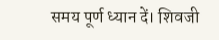समय पूर्ण ध्यान दें। शिवजी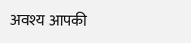अवश्य आपकी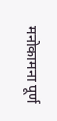मनोकामना पूर्ण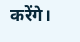करेंगे।